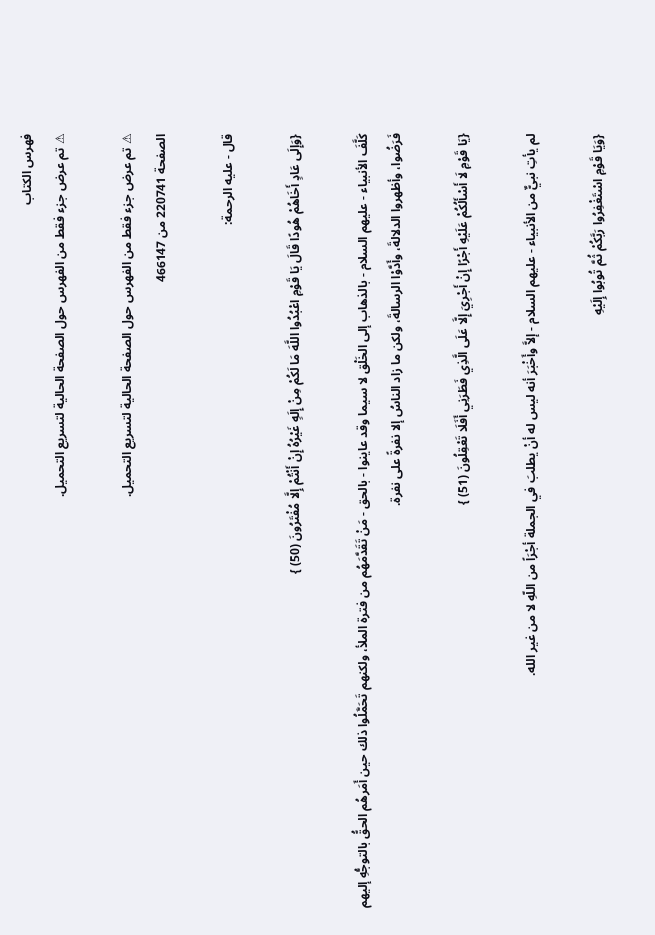فهرس الكتاب
⚠ تم عرض جزء فقط من الفهرس حول الصفحة الحالية لتسريع التحميل.

⚠ تم عرض جزء فقط من الفهرس حول الصفحة الحالية لتسريع التحميل.
الصفحة 220741 من 466147

قال - عليه الرحمة:

{وَإِلَى عَادٍ أَخَاهُمْ هُودًا قَالَ يَا قَوْمِ اعْبُدُوا اللَّهَ مَا لَكُمْ مِنْ إِلَهٍ غَيْرُهُ إِنْ أَنْتُمْ إِلَّا مُفْتَرُونَ (50) }

كَلَّفَ الأنبياء - عليهم السلام - بالذهاب إلى الخَلْق لا سيما وقد عاينوا - بالحق - مَنْ تَقَدَّمَهُم من فترة الملأ، ولكنهم تَحَمَّلُوا ذلك حين أَمَرهُم الحقُّ بالتوجُّهِ إليهم فَرَضُوا، وأظهروا الدلالةَ، وأَدَّوْا الرسالةَ، ولكن ما زاد الناسُ إلا نفرةً على نفرة.

{يَا قَوْمِ لَا أَسْأَلُكُمْ عَلَيْهِ أَجْرًا إِنْ أَجْرِيَ إِلَّا عَلَى الَّذِي فَطَرَنِي أَفَلَا تَعْقِلُونَ (51) }

لم يأتِ نبيٌّ من الأنبياء - عليهم السلام - إلاَّ وأَخْبَرَ أنه ليس له أنْ يطلبَ في الجملة أجْرَاً من اللّهِ لا من غير الله.

{وَيَا قَوْمِ اسْتَغْفِرُوا رَبَّكُمْ ثُمَّ تُوبُوا إِلَيْهِ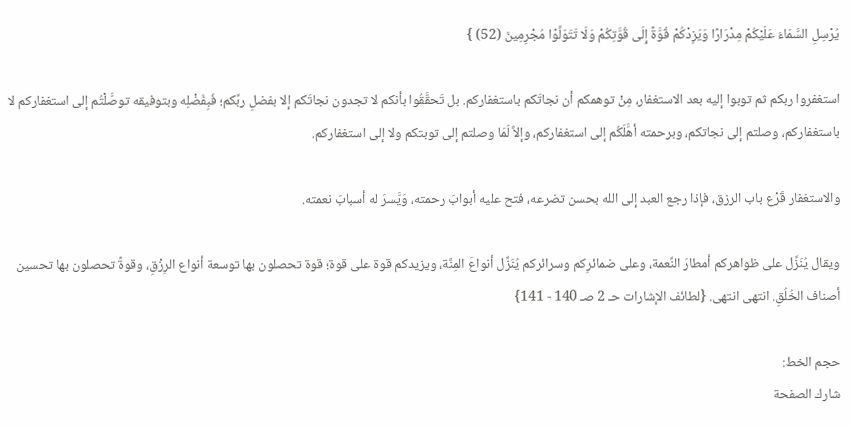يُرْسِلِ السَّمَاءَ عَلَيْكُمْ مِدْرَارًا وَيَزِدْكُمْ قُوَّةً إِلَى قُوَّتِكُمْ وَلَا تَتَوَلَّوْا مُجْرِمِينَ (52) }

استغفروا ربكم ثم توبوا إليه بعد الاستغفار، مِنْ توهمكم أن نجاتَكم باستغفاركم. بل تَحقَّقُوا بأنكم لا تجدون نجاتَكم إلا بفضلِ ربِّكم؛ فَبِفَضْلِه وبتوفيقه توصَّلْتُم إلى استغفاركم لا باستغفاركم، وصلتم إلى نجاتكم، وبرحمته أهَّلَكُم إلى استغفاركم، وإلاَّ لَمَا وصلتم إلى توبتكم ولا إلى استغفاركم.

والاستغفار قَرْع باب الرزق، فإذا رجع العبد إلى الله بحسن تضرعه، فتح عليه أبوابَ رحمته، وَيَّسرَ له أسبابَ نعمته.

ويقال يُنَزِّل على ظواهركم أمطارَ النِّعمة، وعلى ضمائرِكم وسرائركم يُنَزِّل أنواعَ المِنَّة، ويزيدكم قوة على قوة؛ قوة تحصلون بها توسعة أنواع الرِزْقِ، وقوةً تحصلون بها تحسين أصناف الخُلُقِ. انتهى انتهى. {لطائف الإشارات حـ 2 صـ 140 - 141}

حجم الخط:
شارك الصفحة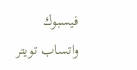فيسبوك واتساب تويتر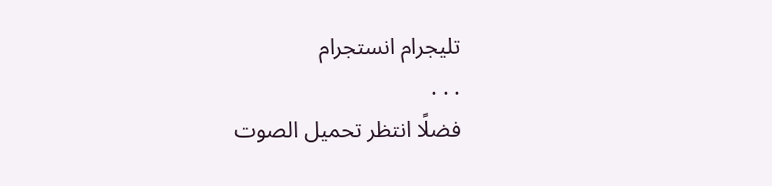تليجرام انستجرام
. . .
فضلًا انتظر تحميل الصوت